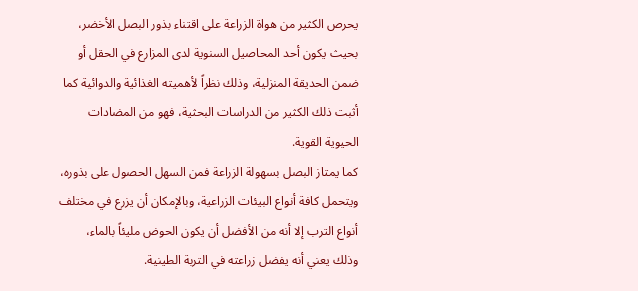يحرص الكثير من هواة الزراعة على اقتناء بذور البصل الأخضر، بحيث يكون أحد المحاصيل السنوية لدى المزارع في الحقل أو ضمن الحديقة المنزلية، وذلك نظراً لأهميته الغذائية والدوائية كما أثبت ذلك الكثير من الدراسات البحثية، فهو من المضادات الحيوية القوية.
كما يمتاز البصل بسهولة الزراعة فمن السهل الحصول على بذوره، ويتحمل كافة أنواع البيئات الزراعية، وبالإمكان أن يزرع في مختلف أنواع الترب إلا أنه من الأفضل أن يكون الحوض مليئاً بالماء، وذلك يعني أنه يفضل زراعته في التربة الطينية.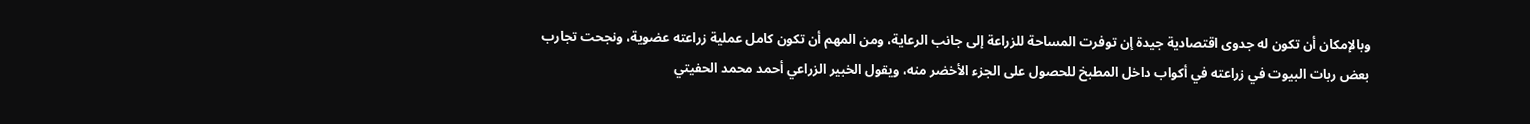وبالإمكان أن تكون له جدوى اقتصادية جيدة إن توفرت المساحة للزراعة إلى جانب الرعاية، ومن المهم أن تكون كامل عملية زراعته عضوية، ونجحت تجارب بعض ربات البيوت في زراعته في أكواب داخل المطبخ للحصول على الجزء الأخضر منه، ويقول الخبير الزراعي أحمد محمد الحفيتي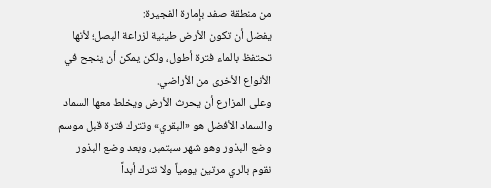من منطقة صفد بإمارة الفجيرة:
يفضل أن تكون الأرض طينية لزراعة البصل؛ لأنها تحتفظ بالماء فترة أطول، ولكن يمكن أن ينجح في الأنواع الأخرى من الأراضي.
وعلى المزارع أن يحرث الأرض ويخلط معها السماد والسماد الأفضل هو «البقري» وتترك فترة قبل موسم وضع البذور وهو شهر سبتمبر، وبعد وضع البذور نقوم بالري مرتين يومياً ولا نترك أبداً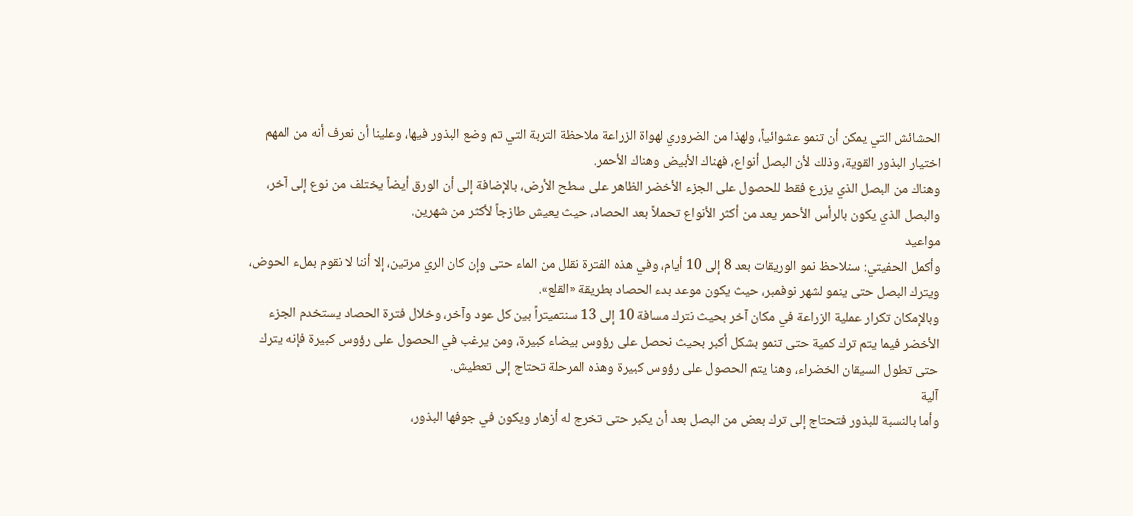الحشائش التي يمكن أن تنمو عشوائياً، ولهذا من الضروري لهواة الزراعة ملاحظة التربة التي تم وضع البذور فيها، وعلينا أن نعرف أنه من المهم اختيار البذور القوية، وذلك لأن البصل أنواع، فهناك الأبيض وهناك الأحمر.
وهناك من البصل الذي يزرع فقط للحصول على الجزء الأخضر الظاهر على سطح الأرض، بالإضافة إلى أن الورق أيضاً يختلف من نوع إلى آخر، والبصل الذي يكون بالرأس الأحمر يعد من أكثر الأنواع تحملاً بعد الحصاد، حيث يعيش طازجاً لأكثر من شهرين.
مواعيد
وأكمل الحفيتي: سنلاحظ نمو الوريقات بعد 8 إلى 10 أيام، وفي هذه الفترة نقلل من الماء حتى وإن كان الري مرتين، إلا أننا لا نقوم بملء الحوض، ويترك البصل حتى ينمو لشهر نوفمبر، حيث يكون موعد بدء الحصاد بطريقة «القلع».
وبالإمكان تكرار عملية الزراعة في مكان آخر بحيث نترك مسافة 10 إلى 13 سنتميتراً بين كل عود وآخر، وخلال فترة الحصاد يستخدم الجزء الأخضر فيما يتم ترك كمية حتى تنمو بشكل أكبر بحيث نحصل على رؤوس بيضاء كبيرة، ومن يرغب في الحصول على رؤوس كبيرة فإنه يترك حتى تطول السيقان الخضراء، وهنا يتم الحصول على رؤوس كبيرة وهذه المرحلة تحتاج إلى تعطيش.
آلية
وأما بالنسبة للبذور فتحتاج إلى ترك بعض من البصل بعد أن يكبر حتى تخرج له أزهار ويكون في جوفها البذور،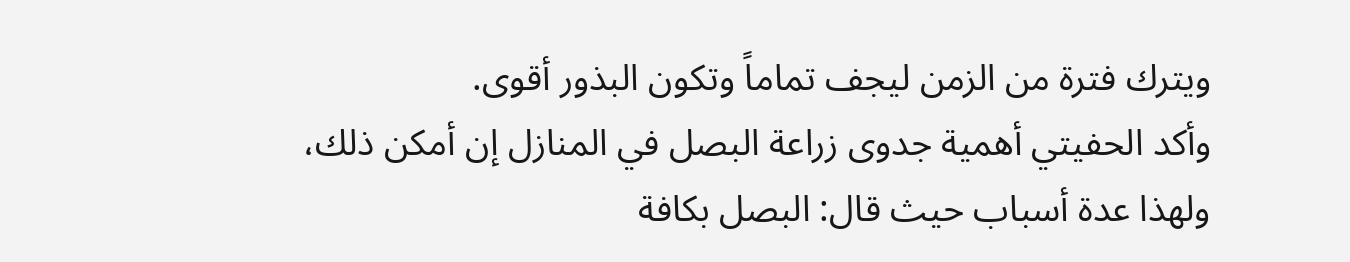ويترك فترة من الزمن ليجف تماماً وتكون البذور أقوى.
وأكد الحفيتي أهمية جدوى زراعة البصل في المنازل إن أمكن ذلك، ولهذا عدة أسباب حيث قال: البصل بكافة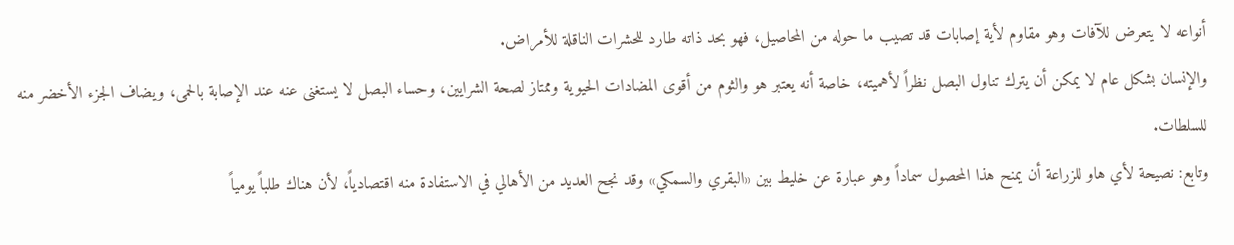أنواعه لا يتعرض للآفات وهو مقاوم لأية إصابات قد تصيب ما حوله من المحاصيل، فهو بحد ذاته طارد للحشرات الناقلة للأمراض.
والإنسان بشكل عام لا يمكن أن يترك تناول البصل نظراً لأهميته، خاصة أنه يعتبر هو والثوم من أقوى المضادات الحيوية وممتاز لصحة الشرايين، وحساء البصل لا يستغنى عنه عند الإصابة بالحمى، ويضاف الجزء الأخضر منه للسلطات.
وتابع: نصيحة لأي هاو للزراعة أن يمنح هذا المحصول سماداً وهو عبارة عن خليط بين «البقري والسمكي» وقد نجح العديد من الأهالي في الاستفادة منه اقتصادياً، لأن هناك طلباً يومياً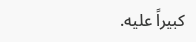كبيراً عليه.